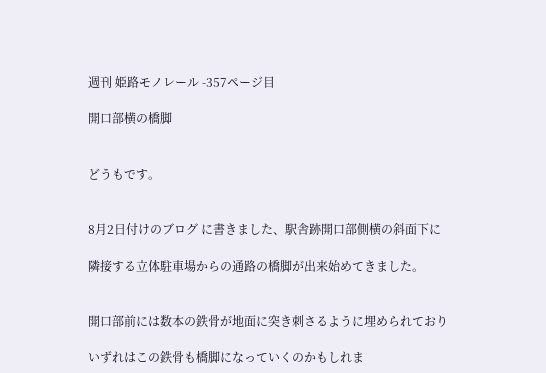週刊 姫路モノレール -357ページ目

開口部横の橋脚


どうもです。


8月2日付けのブログ に書きました、駅舎跡開口部側横の斜面下に

隣接する立体駐車場からの通路の橋脚が出来始めてきました。


開口部前には数本の鉄骨が地面に突き刺さるように埋められており

いずれはこの鉄骨も橋脚になっていくのかもしれま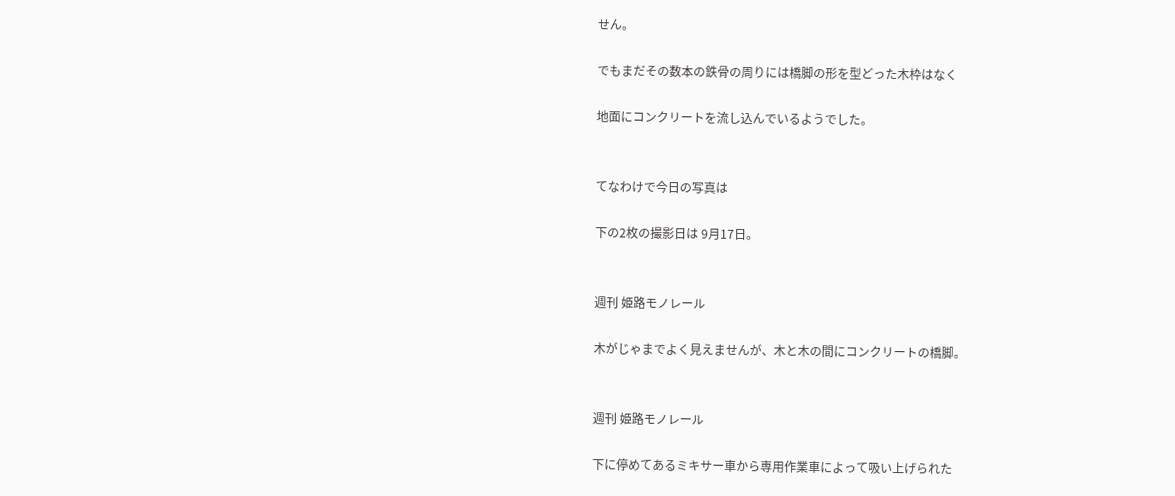せん。

でもまだその数本の鉄骨の周りには橋脚の形を型どった木枠はなく

地面にコンクリートを流し込んでいるようでした。


てなわけで今日の写真は

下の2枚の撮影日は 9月17日。


週刊 姫路モノレール

木がじゃまでよく見えませんが、木と木の間にコンクリートの橋脚。


週刊 姫路モノレール

下に停めてあるミキサー車から専用作業車によって吸い上げられた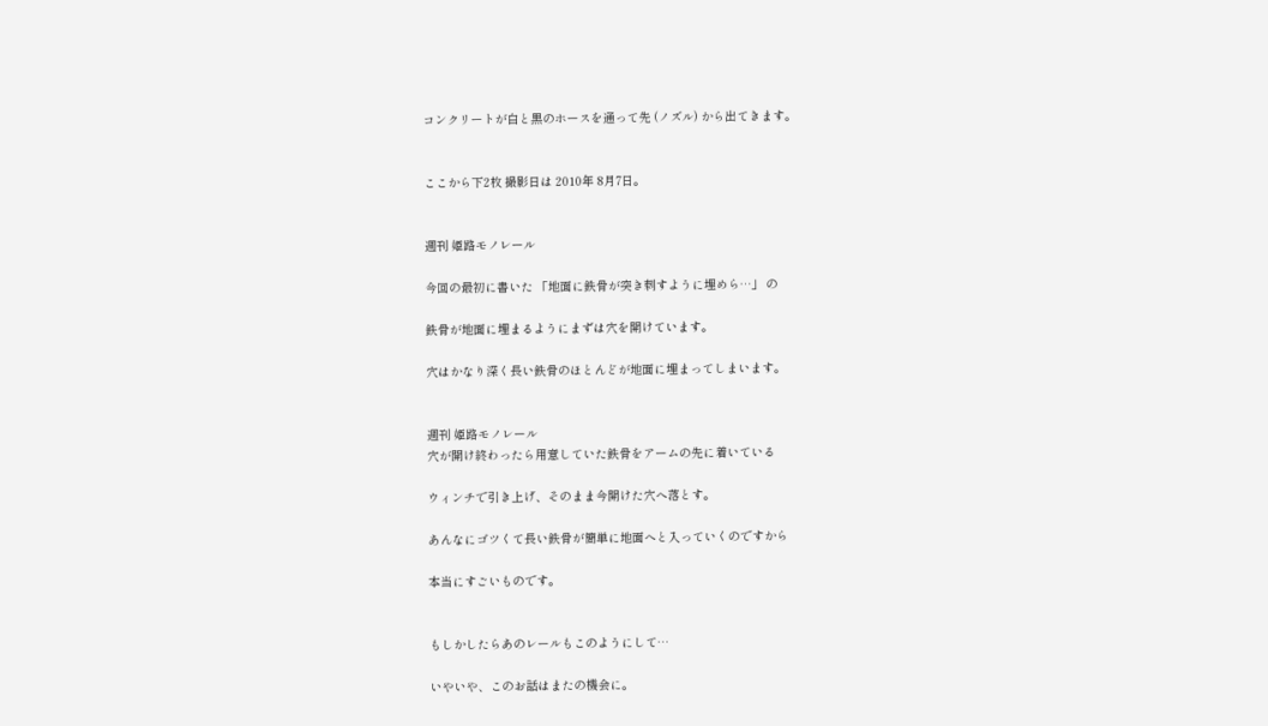コンクリートが白と黒のホースを通って先 (ノズル) から出てきます。


ここから下2枚 撮影日は 2010年 8月7日。


週刊 姫路モノレール

今回の最初に書いた 「地面に鉄骨が突き刺すように埋めら…」 の

鉄骨が地面に埋まるようにまずは穴を開けています。

穴はかなり深く長い鉄骨のほとんどが地面に埋まってしまいます。


週刊 姫路モノレール
穴が開け終わったら用意していた鉄骨をアームの先に着いている

ウィンチで引き上げ、そのまま今開けた穴へ落とす。

あんなにゴツくて長い鉄骨が簡単に地面へと入っていくのですから

本当にすごいものです。


もしかしたらあのレールもこのようにして…

いやいや、このお話はまたの機会に。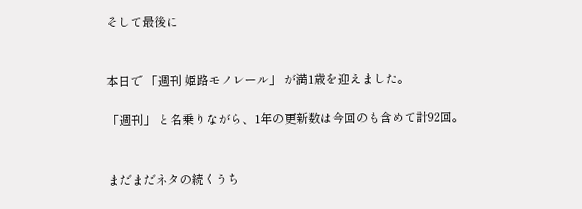そして最後に


本日で 「週刊 姫路モノレール」 が満1歳を迎えました。

「週刊」 と名乗りながら、1年の更新数は今回のも含めて計92回。


まだまだネタの続くうち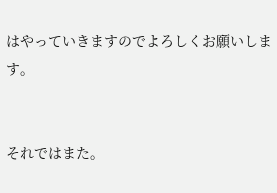はやっていきますのでよろしくお願いします。


それではまた。